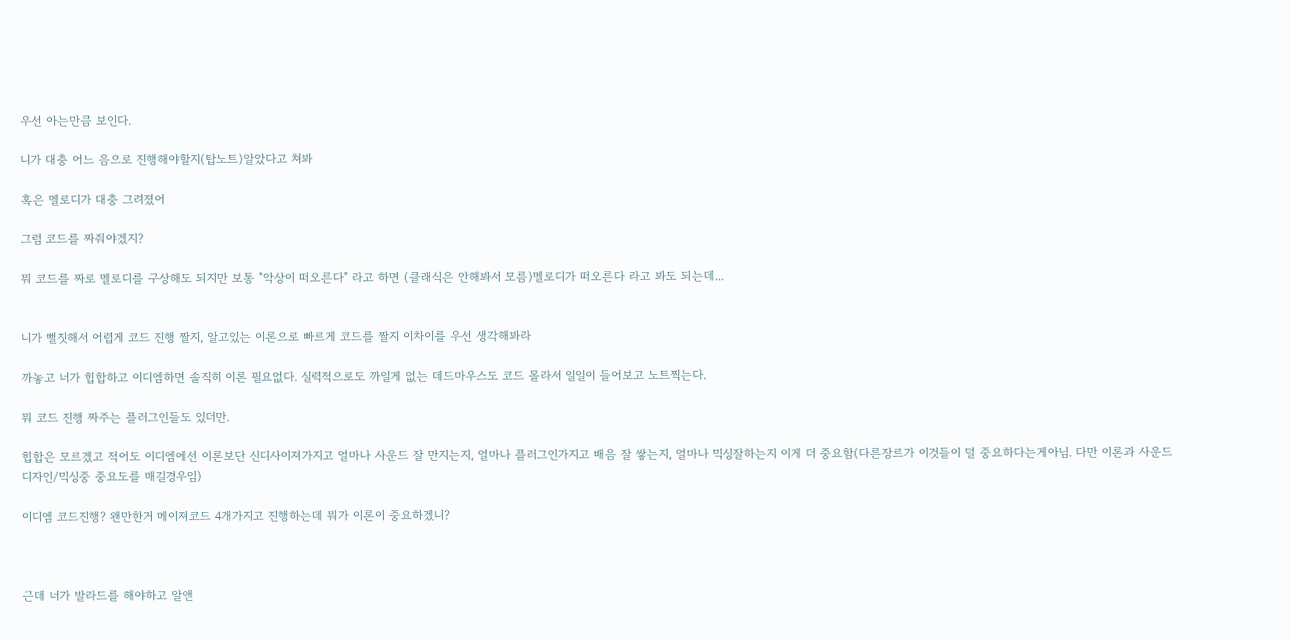우선 아는만큼 보인다.

니가 대충 어느 음으로 진행해야할지(탑노트)알았다고 쳐봐

혹은 멜로디가 대충 그려졌어

그럼 코드를 짜줘야겠지?

뭐 코드를 짜로 멜로디를 구상해도 되지만 보통 "악상이 떠오른다" 라고 하면 (클래식은 안해봐서 모름)멜로디가 떠오른다 라고 봐도 되는데...


니가 뻘짓해서 어렵게 코드 진행 짤지, 알고있는 이론으로 빠르게 코드를 짤지 이차이를 우선 생각해봐라

까놓고 너가 힙합하고 이디엠하면 솔직히 이론 필요없다. 실력적으로도 까일게 없는 데드마우스도 코드 몰라서 일일이 들어보고 노트찍는다.

뭐 코드 진행 짜주는 플러그인들도 있더만.

힙합은 모르겠고 적어도 이디엠에선 이론보단 신디사이져가지고 얼마나 사운드 잘 만지는지, 얼마나 플러그인가지고 배음 잘 쌓는지, 얼마나 믹싱잘하는지 이게 더 중요함(다른장르가 이것들이 덜 중요하다는게아님. 다만 이론과 사운드디자인/믹싱중 중요도를 매길경우임)

이디엠 코드진행? 왠만한거 메이져코드 4개가지고 진행하는데 뭐가 이론이 중요하겠니?



근데 너가 발라드를 해야하고 알앤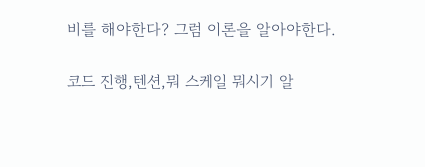비를 해야한다? 그럼 이론을 알아야한다.

코드 진행,텐션,뭐 스케일 뭐시기 알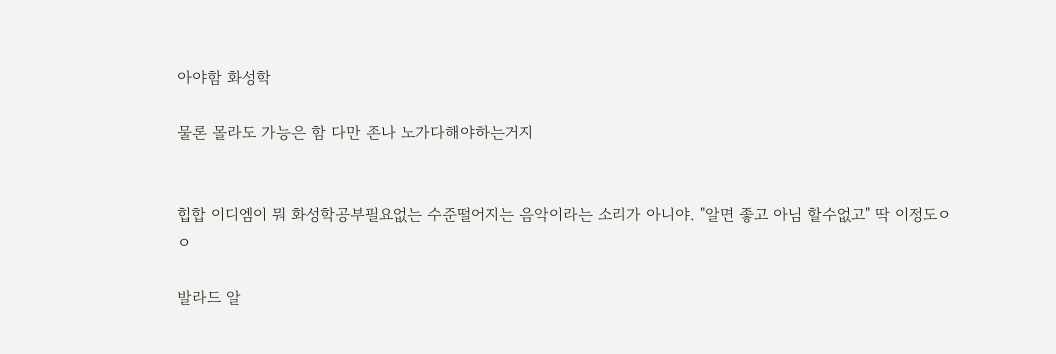아야함 화성학

물론 몰라도 가능은 함 다만 존나 노가다해야하는거지


힙합 이디엠이 뭐 화성학공부필요없는 수준떨어지는 음악이라는 소리가 아니야. "알면 좋고 아님 할수없고" 딱 이정도ㅇㅇ

발라드 알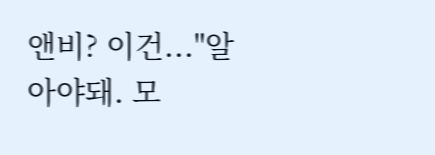앤비? 이건..."알아야돼. 모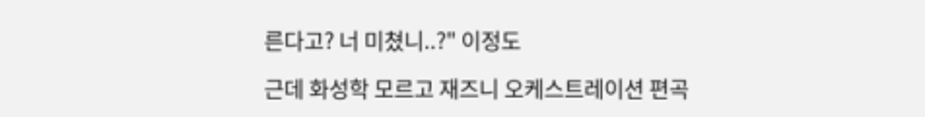른다고? 너 미쳤니..?" 이정도

근데 화성학 모르고 재즈니 오케스트레이션 편곡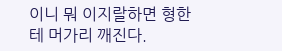이니 뭐 이지랄하면 형한테 머가리 깨진다.